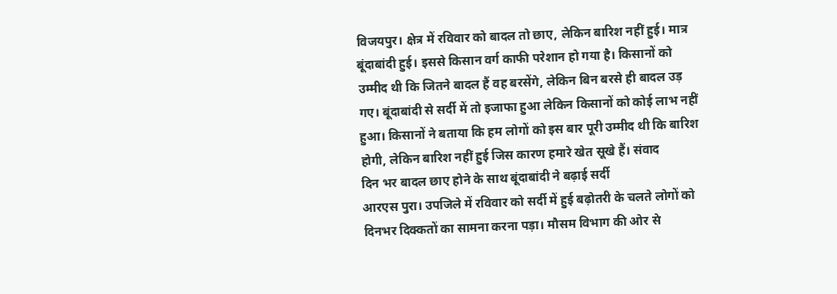विजयपुर। क्षेत्र में रविवार को बादल तो छाए, लेकिन बारिश नहीं हुई। मात्र बूंदाबांदी हुई। इससे किसान वर्ग काफी परेशान हो गया है। किसानों को उम्मीद थी कि जितने बादल हैं वह बरसेंगे, लेकिन बिन बरसे ही बादल उड़ गए। बूंदाबांदी से सर्दी में तो इजाफा हुआ लेकिन किसानों को कोई लाभ नहीं हुआ। किसानों ने बताया कि हम लोगों को इस बार पूरी उम्मीद थी कि बारिश होगी, लेकिन बारिश नहीं हुई जिस कारण हमारे खेत सूखे हैं। संवाद
दिन भर बादल छाए होने के साथ बूंदाबांदी ने बढ़ाई सर्दी
आरएस पुरा। उपजिले में रविवार को सर्दी में हुई बढ़ोतरी के चलते लोगों को दिनभर दिक्कतों का सामना करना पड़ा। मौसम विभाग की ओर से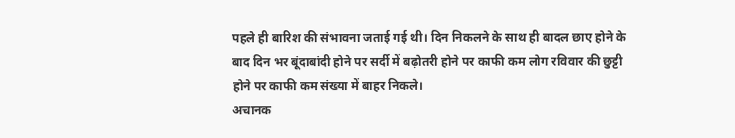पहले ही बारिश की संभावना जताई गई थी। दिन निकलने के साथ ही बादल छाए होने के बाद दिन भर बूंदाबांदी होने पर सर्दी में बढ़ोतरी होने पर काफी कम लोग रविवार की छुट्टी होने पर काफी कम संख्या में बाहर निकले।
अचानक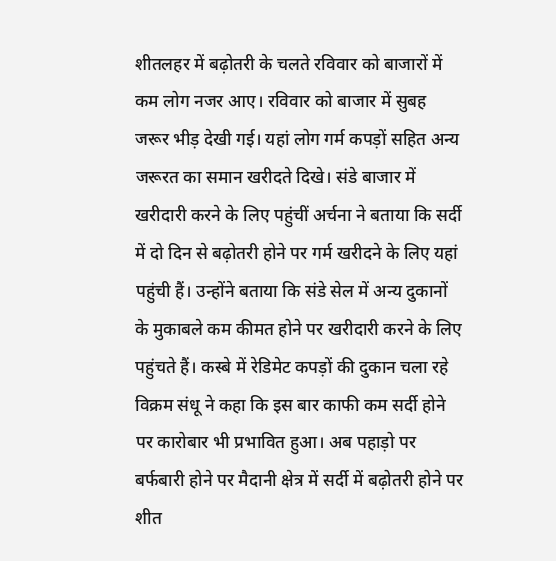शीतलहर में बढ़ोतरी के चलते रविवार को बाजारों में कम लोग नजर आए। रविवार को बाजार में सुबह जरूर भीड़ देखी गई। यहां लोग गर्म कपड़ों सहित अन्य जरूरत का समान खरीदते दिखे। संडे बाजार में खरीदारी करने के लिए पहुंचीं अर्चना ने बताया कि सर्दी में दो दिन से बढ़ोतरी होने पर गर्म खरीदने के लिए यहां पहुंची हैं। उन्होंने बताया कि संडे सेल में अन्य दुकानों के मुकाबले कम कीमत होने पर खरीदारी करने के लिए पहुंचते हैं। कस्बे में रेडिमेट कपड़ों की दुकान चला रहे विक्रम संधू ने कहा कि इस बार काफी कम सर्दी होने पर कारोबार भी प्रभावित हुआ। अब पहाड़ो पर बर्फबारी होने पर मैदानी क्षेत्र में सर्दी में बढ़ोतरी होने पर शीत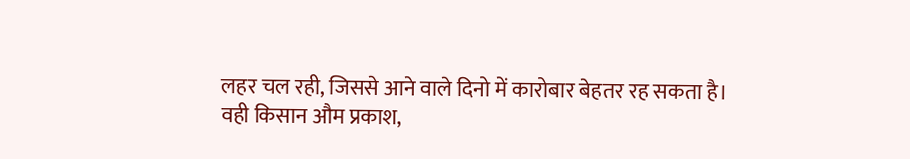लहर चल रही, जिससे आने वाले दिनो में कारोबार बेहतर रह सकता है।
वही किसान औम प्रकाश,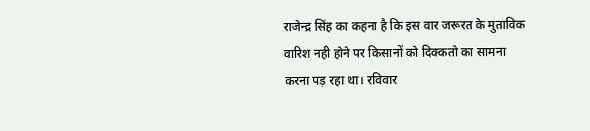राजेन्द्र सिंह का कहना है कि इस वार जरूरत के मुताविक वारिश नही होने पर किसानों को दिक्कतो का सामना करना पड़ रहा था। रविवार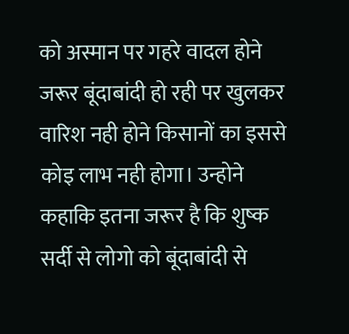को अस्मान पर गहरे वादल होने जरूर बूंदाबांदी हो रही पर खुलकर वारिश नही होने किसानों का इससे कोइ लाभ नही होगा। उन्होने कहाकि इतना जरूर है कि शुष्क सर्दी से लोगो को बूंदाबांदी से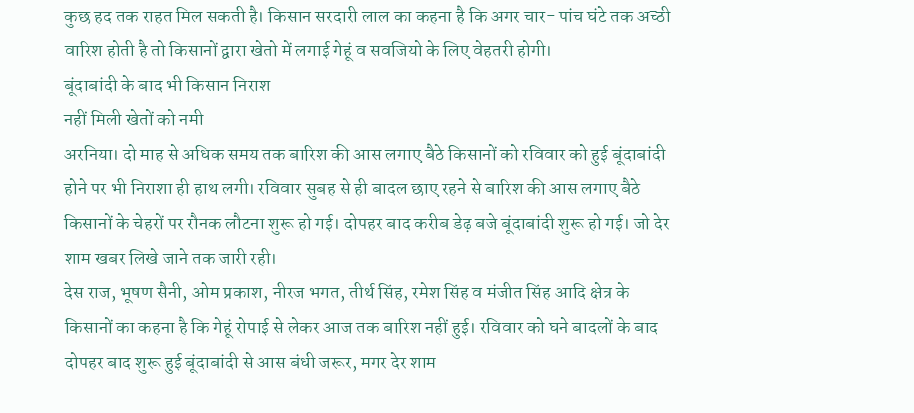कुछ हद तक राहत मिल सकती है। किसान सरदारी लाल का कहना है कि अगर चार- पांच घंटे तक अच्ठी वारिश होती है तो किसानों द्वारा खेतो में लगाई गेहूं व सवजियो के लिए वेहतरी होगी।
बूंदाबांदी के बाद भी किसान निराश
नहीं मिली खेतों को नमी
अरनिया। दो माह से अधिक समय तक बारिश की आस लगाए बैठे किसानों को रविवार को हुई बूंदाबांदी होने पर भी निराशा ही हाथ लगी। रविवार सुबह से ही बादल छाए रहने से बारिश की आस लगाए बैठे किसानों के चेहरों पर रौनक लौटना शुरू हो गई। दोपहर बाद करीब डेढ़ बजे बूंदाबांदी शुरू हो गई। जो देर शाम खबर लिखे जाने तक जारी रही।
देस राज, भूषण सैनी, ओम प्रकाश, नीरज भगत, तीर्थ सिंह, रमेश सिंह व मंजीत सिंह आदि क्षेत्र के किसानों का कहना है कि गेहूं रोपाई से लेकर आज तक बारिश नहीं हुई। रविवार को घने बादलों के बाद दोपहर बाद शुरू हुई बूंदाबांदी से आस बंधी जरूर, मगर देर शाम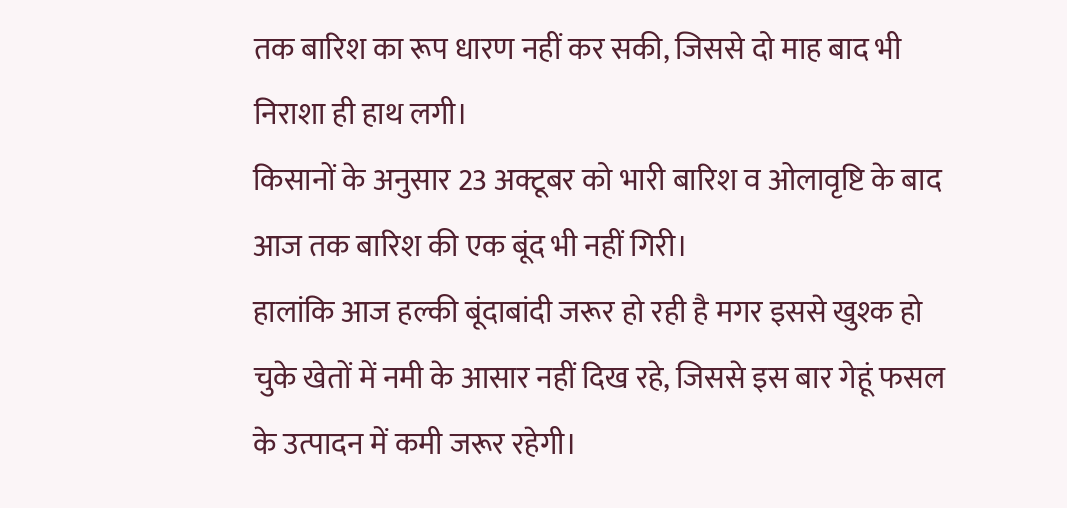तक बारिश का रूप धारण नहीं कर सकी, जिससे दो माह बाद भी निराशा ही हाथ लगी।
किसानों के अनुसार 23 अक्टूबर को भारी बारिश व ओलावृष्टि के बाद आज तक बारिश की एक बूंद भी नहीं गिरी।
हालांकि आज हल्की बूंदाबांदी जरूर हो रही है मगर इससे खुश्क हो चुके खेतों में नमी के आसार नहीं दिख रहे, जिससे इस बार गेहूं फसल के उत्पादन में कमी जरूर रहेगी।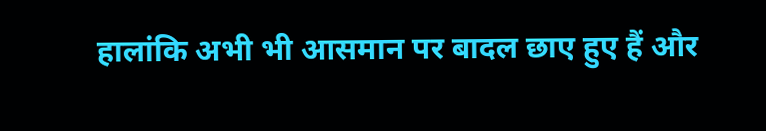हालांकि अभी भी आसमान पर बादल छाए हुए हैं और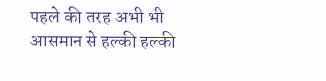पहले की तरह अभी भी आसमान से हल्की हल्की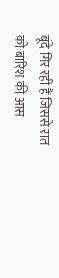बूंदे गिर रही हैं जिससे रात को बारिश की आस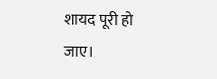शायद पूरी हो जाए।